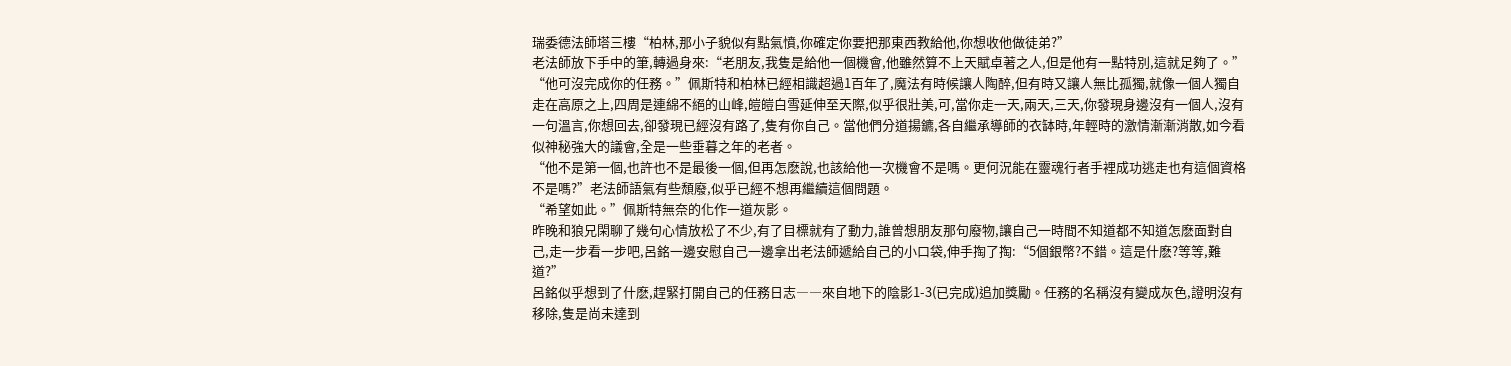瑞委德法師塔三樓“柏林,那小子貌似有點氣憤,你確定你要把那東西教給他,你想收他做徒弟?”
老法師放下手中的筆,轉過身來:“老朋友,我隻是給他一個機會,他雖然算不上天賦卓著之人,但是他有一點特別,這就足夠了。”
“他可沒完成你的任務。”佩斯特和柏林已經相識超過1百年了,魔法有時候讓人陶醉,但有時又讓人無比孤獨,就像一個人獨自走在高原之上,四周是連綿不絕的山峰,皚皚白雪延伸至天際,似乎很壯美,可,當你走一天,兩天,三天,你發現身邊沒有一個人,沒有一句溫言,你想回去,卻發現已經沒有路了,隻有你自己。當他們分道揚鑣,各自繼承導師的衣缽時,年輕時的激情漸漸消散,如今看似神秘強大的議會,全是一些垂暮之年的老者。
“他不是第一個,也許也不是最後一個,但再怎麽說,也該給他一次機會不是嗎。更何況能在靈魂行者手裡成功逃走也有這個資格不是嗎?”老法師語氣有些頹廢,似乎已經不想再繼續這個問題。
“希望如此。”佩斯特無奈的化作一道灰影。
昨晚和狼兄閑聊了幾句心情放松了不少,有了目標就有了動力,誰曾想朋友那句廢物,讓自己一時間不知道都不知道怎麽面對自己,走一步看一步吧,呂銘一邊安慰自己一邊拿出老法師遞給自己的小口袋,伸手掏了掏:“5個銀幣?不錯。這是什麽?等等,難道?”
呂銘似乎想到了什麽,趕緊打開自己的任務日志――來自地下的陰影1-3(已完成)追加獎勵。任務的名稱沒有變成灰色,證明沒有移除,隻是尚未達到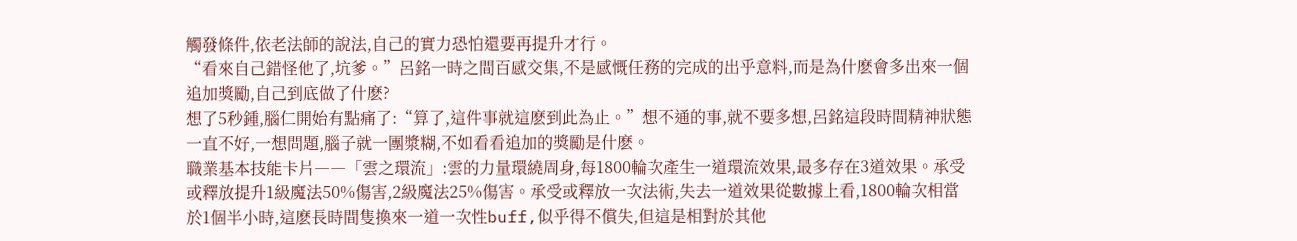觸發條件,依老法師的說法,自己的實力恐怕還要再提升才行。
“看來自己錯怪他了,坑爹。”呂銘一時之間百感交集,不是感慨任務的完成的出乎意料,而是為什麽會多出來一個追加獎勵,自己到底做了什麽?
想了5秒鍾,腦仁開始有點痛了:“算了,這件事就這麽到此為止。”想不通的事,就不要多想,呂銘這段時間精神狀態一直不好,一想問題,腦子就一團漿糊,不如看看追加的獎勵是什麽。
職業基本技能卡片――「雲之環流」:雲的力量環繞周身,每1800輪次產生一道環流效果,最多存在3道效果。承受或釋放提升1級魔法50%傷害,2級魔法25%傷害。承受或釋放一次法術,失去一道效果從數據上看,1800輪次相當於1個半小時,這麽長時間隻換來一道一次性buff,似乎得不償失,但這是相對於其他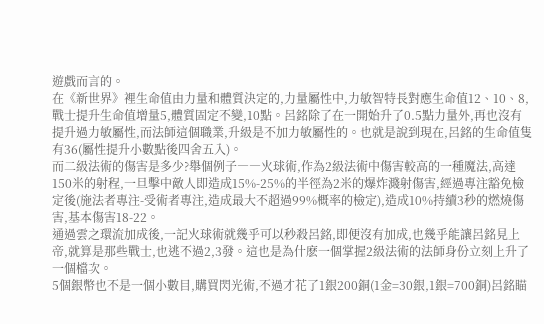遊戲而言的。
在《新世界》裡生命值由力量和體質決定的,力量屬性中,力敏智特長對應生命值12、10、8,戰士提升生命值增量5,體質固定不變,10點。呂銘除了在一開始升了0.5點力量外,再也沒有提升過力敏屬性,而法師這個職業,升級是不加力敏屬性的。也就是說到現在,呂銘的生命值隻有36(屬性提升小數點後四舍五入)。
而二級法術的傷害是多少?舉個例子――火球術,作為2級法術中傷害較高的一種魔法,高達150米的射程,一旦擊中敵人即造成15%-25%的半徑為2米的爆炸濺射傷害,經過專注豁免檢定後(施法者專注-受術者專注,造成最大不超過99%概率的檢定),造成10%持續3秒的燃燒傷害,基本傷害18-22。
通過雲之環流加成後,一記火球術就幾乎可以秒殺呂銘,即便沒有加成,也幾乎能讓呂銘見上帝,就算是那些戰士,也逃不過2,3發。這也是為什麽一個掌握2級法術的法師身份立刻上升了一個檔次。
5個銀幣也不是一個小數目,購買閃光術,不過才花了1銀200銅(1金=30銀,1銀=700銅)呂銘瞄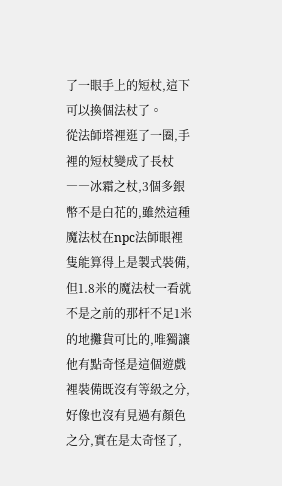了一眼手上的短杖,這下可以換個法杖了。
從法師塔裡逛了一圈,手裡的短杖變成了長杖――冰霜之杖,3個多銀幣不是白花的,雖然這種魔法杖在npc法師眼裡隻能算得上是製式裝備,但1.8米的魔法杖一看就不是之前的那杆不足1米的地攤貨可比的,唯獨讓他有點奇怪是這個遊戲裡裝備既沒有等級之分,好像也沒有見過有顏色之分,實在是太奇怪了,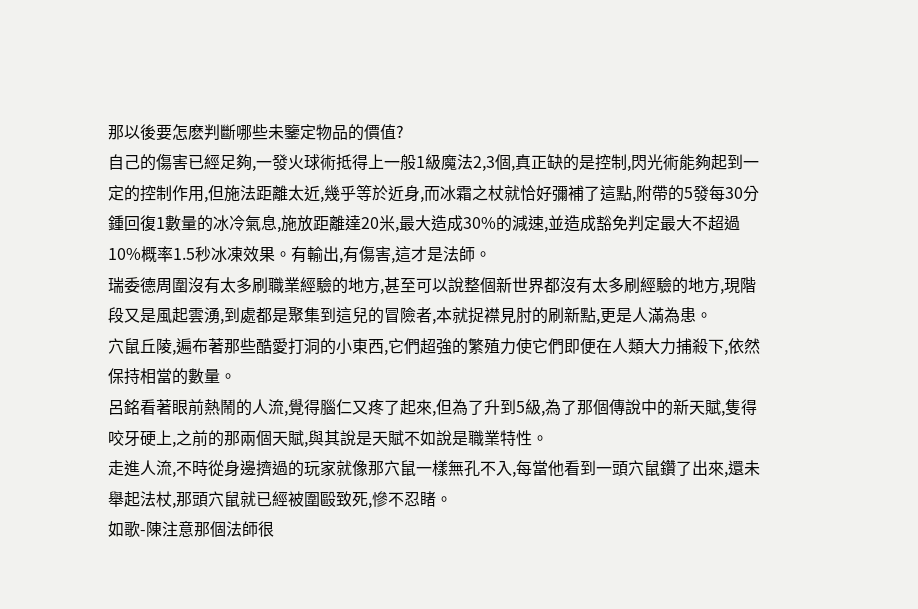那以後要怎麽判斷哪些未鑒定物品的價值?
自己的傷害已經足夠,一發火球術抵得上一般1級魔法2,3個,真正缺的是控制,閃光術能夠起到一定的控制作用,但施法距離太近,幾乎等於近身,而冰霜之杖就恰好彌補了這點,附帶的5發每30分鍾回復1數量的冰冷氣息,施放距離達20米,最大造成30%的減速,並造成豁免判定最大不超過10%概率1.5秒冰凍效果。有輸出,有傷害,這才是法師。
瑞委德周圍沒有太多刷職業經驗的地方,甚至可以說整個新世界都沒有太多刷經驗的地方,現階段又是風起雲湧,到處都是聚集到這兒的冒險者,本就捉襟見肘的刷新點,更是人滿為患。
穴鼠丘陵,遍布著那些酷愛打洞的小東西,它們超強的繁殖力使它們即便在人類大力捕殺下,依然保持相當的數量。
呂銘看著眼前熱鬧的人流,覺得腦仁又疼了起來,但為了升到5級,為了那個傳說中的新天賦,隻得咬牙硬上,之前的那兩個天賦,與其說是天賦不如說是職業特性。
走進人流,不時從身邊擠過的玩家就像那穴鼠一樣無孔不入,每當他看到一頭穴鼠鑽了出來,還未舉起法杖,那頭穴鼠就已經被圍毆致死,慘不忍睹。
如歌-陳注意那個法師很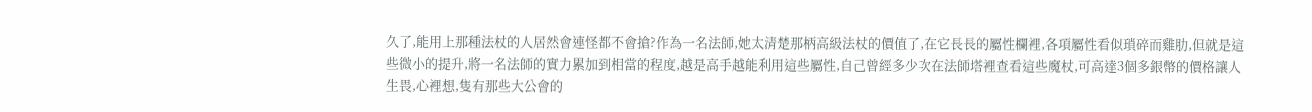久了,能用上那種法杖的人居然會連怪都不會搶?作為一名法師,她太清楚那柄高級法杖的價值了,在它長長的屬性欄裡,各項屬性看似瑣碎而雞肋,但就是這些微小的提升,將一名法師的實力累加到相當的程度,越是高手越能利用這些屬性,自己曾經多少次在法師塔裡查看這些魔杖,可高達3個多銀幣的價格讓人生畏,心裡想,隻有那些大公會的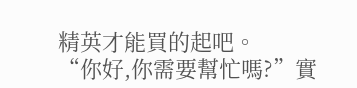精英才能買的起吧。
“你好,你需要幫忙嗎?”實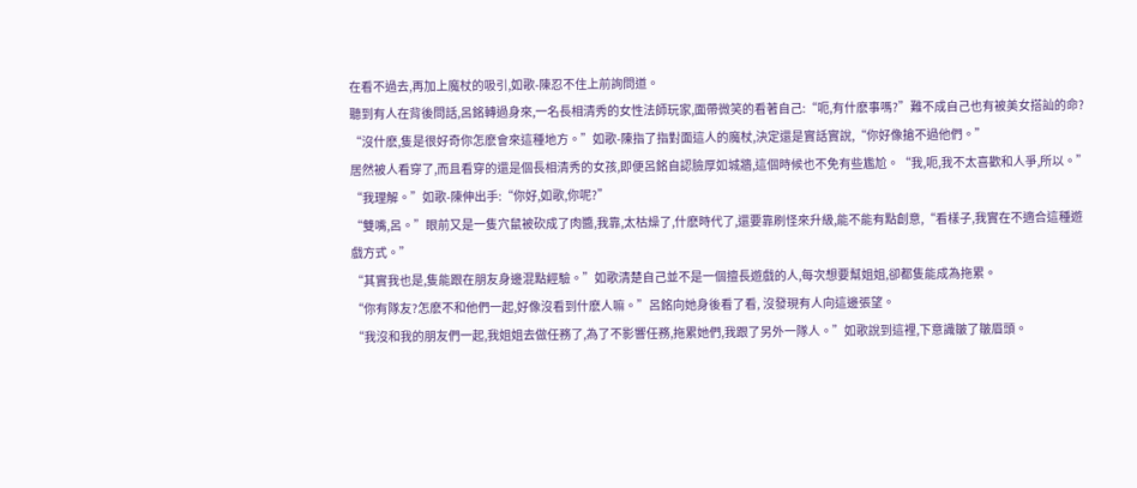在看不過去,再加上魔杖的吸引,如歌-陳忍不住上前詢問道。
聽到有人在背後問話,呂銘轉過身來,一名長相清秀的女性法師玩家,面帶微笑的看著自己:“呃,有什麽事嗎?”難不成自己也有被美女搭訕的命?
“沒什麽,隻是很好奇你怎麽會來這種地方。”如歌-陳指了指對面這人的魔杖,決定還是實話實說,“你好像搶不過他們。”
居然被人看穿了,而且看穿的還是個長相清秀的女孩,即便呂銘自認臉厚如城牆,這個時候也不免有些尷尬。“我,呃,我不太喜歡和人爭,所以。”
“我理解。”如歌-陳伸出手:“你好,如歌,你呢?”
“雙嘴,呂。”眼前又是一隻穴鼠被砍成了肉醬,我靠,太枯燥了,什麽時代了,還要靠刷怪來升級,能不能有點創意,“看樣子,我實在不適合這種遊戲方式。”
“其實我也是,隻能跟在朋友身邊混點經驗。”如歌清楚自己並不是一個擅長遊戲的人,每次想要幫姐姐,卻都隻能成為拖累。
“你有隊友?怎麽不和他們一起,好像沒看到什麽人嘛。”呂銘向她身後看了看, 沒發現有人向這邊張望。
“我沒和我的朋友們一起,我姐姐去做任務了,為了不影響任務,拖累她們,我跟了另外一隊人。”如歌說到這裡,下意識皺了皺眉頭。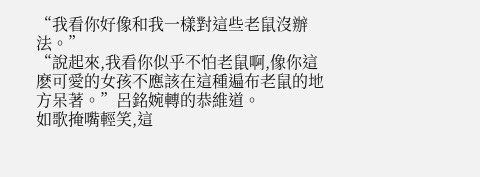“我看你好像和我一樣對這些老鼠沒辦法。”
“說起來,我看你似乎不怕老鼠啊,像你這麽可愛的女孩不應該在這種遍布老鼠的地方呆著。”呂銘婉轉的恭維道。
如歌掩嘴輕笑,這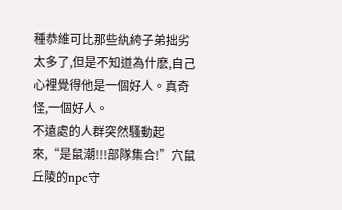種恭維可比那些紈絝子弟拙劣太多了,但是不知道為什麽,自己心裡覺得他是一個好人。真奇怪,一個好人。
不遠處的人群突然騷動起來,“是鼠潮!!!部隊集合!”穴鼠丘陵的npc守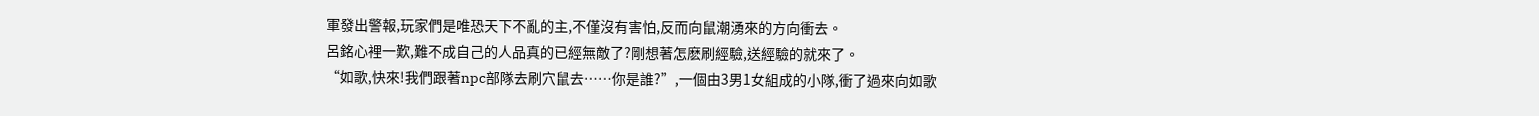軍發出警報,玩家們是唯恐天下不亂的主,不僅沒有害怕,反而向鼠潮湧來的方向衝去。
呂銘心裡一歎,難不成自己的人品真的已經無敵了?剛想著怎麽刷經驗,送經驗的就來了。
“如歌,快來!我們跟著npc部隊去刷穴鼠去……你是誰?”,一個由3男1女組成的小隊,衝了過來向如歌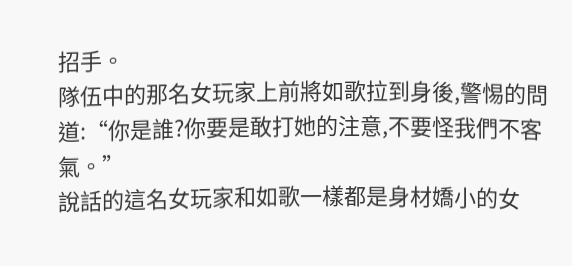招手。
隊伍中的那名女玩家上前將如歌拉到身後,警惕的問道:“你是誰?你要是敢打她的注意,不要怪我們不客氣。”
說話的這名女玩家和如歌一樣都是身材嬌小的女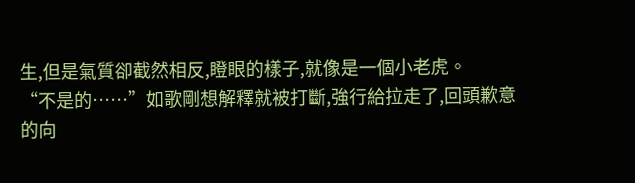生,但是氣質卻截然相反,瞪眼的樣子,就像是一個小老虎。
“不是的……”如歌剛想解釋就被打斷,強行給拉走了,回頭歉意的向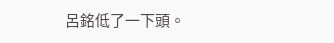呂銘低了一下頭。